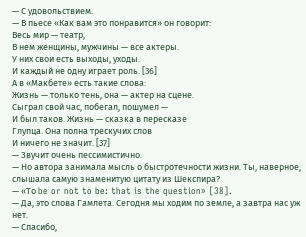— С удовольствием.
— В пьесе «Как вам это понравится» он говорит:
Весь мир — театр,
В нем женщины, мужчины — все актеры.
У них свои есть выходы, уходы.
И каждый не одну играет роль. [36]
А в «Макбете» есть такие слова:
Жизнь — только тень, она — актер на сцене.
Сыграл свой час, побегал, пошумел —
И был таков. Жизнь — сказка в пересказе
Глупца. Она полна трескучих слов
И ничего не значит. [37]
— Звучит очень пессимистично.
— Но автора занимала мысль о быстротечности жизни. Ты, наверное, слышала самую знаменитую цитату из Шекспира?
— «То be or not to be: that is the question» [38].
— Да, это слова Гамлета. Сегодня мы ходим по земле, а завтра нас уж нет.
— Спасибо,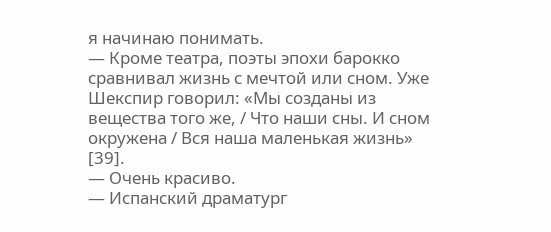я начинаю понимать.
— Кроме театра, поэты эпохи барокко сравнивал жизнь с мечтой или сном. Уже Шекспир говорил: «Мы созданы из вещества того же, / Что наши сны. И сном окружена / Вся наша маленькая жизнь» [39].
— Очень красиво.
— Испанский драматург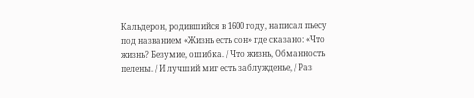Кальдерон, родившийся в 1600 году, написал пьесу под названием «Жизнь есть сон» где сказано: «Что жизнь? Безумие, ошибка. / Что жизнь, Обманность пелены. / И лучший миг есть заблужденье, / Раз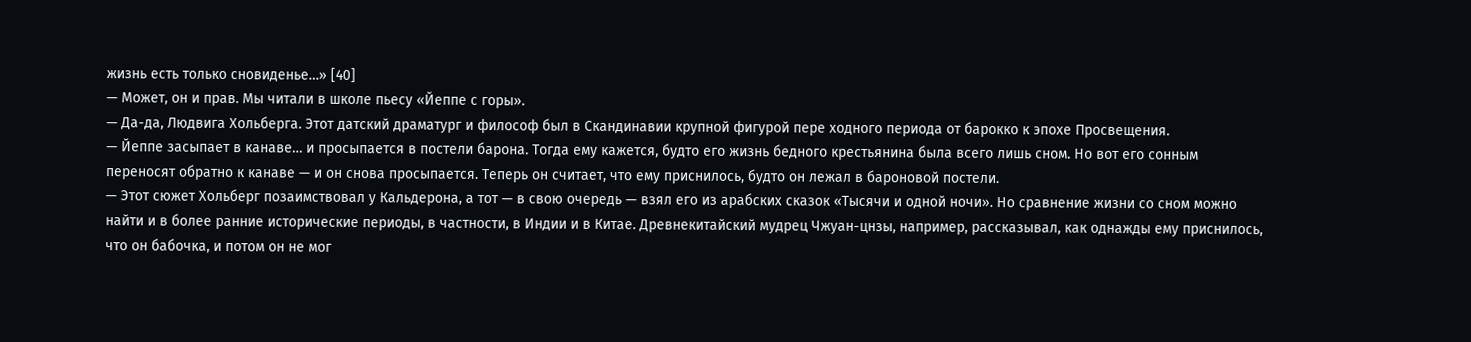жизнь есть только сновиденье…» [40]
— Может, он и прав. Мы читали в школе пьесу «Йеппе с горы».
— Да-да, Людвига Хольберга. Этот датский драматург и философ был в Скандинавии крупной фигурой пере ходного периода от барокко к эпохе Просвещения.
— Йеппе засыпает в канаве… и просыпается в постели барона. Тогда ему кажется, будто его жизнь бедного крестьянина была всего лишь сном. Но вот его сонным переносят обратно к канаве — и он снова просыпается. Теперь он считает, что ему приснилось, будто он лежал в бароновой постели.
— Этот сюжет Хольберг позаимствовал у Кальдерона, а тот — в свою очередь — взял его из арабских сказок «Тысячи и одной ночи». Но сравнение жизни со сном можно найти и в более ранние исторические периоды, в частности, в Индии и в Китае. Древнекитайский мудрец Чжуан-цнзы, например, рассказывал, как однажды ему приснилось, что он бабочка, и потом он не мог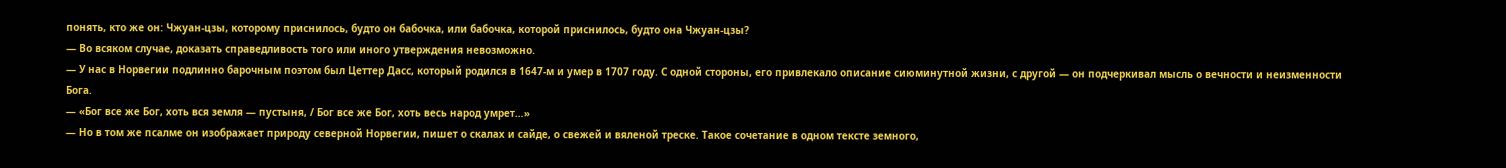понять, кто же он: Чжуан-цзы, которому приснилось, будто он бабочка, или бабочка, которой приснилось, будто она Чжуан-цзы?
— Во всяком случае, доказать справедливость того или иного утверждения невозможно.
— У нас в Норвегии подлинно барочным поэтом был Цеттер Дасс, который родился в 1647-м и умер в 1707 году. С одной стороны, его привлекало описание сиюминутной жизни, с другой — он подчеркивал мысль о вечности и неизменности Бога.
— «Бог все же Бог, хоть вся земля — пустыня, / Бог все же Бог, хоть весь народ умрет…»
— Но в том же псалме он изображает природу северной Норвегии, пишет о скалах и сайде, о свежей и вяленой треске. Такое сочетание в одном тексте земного,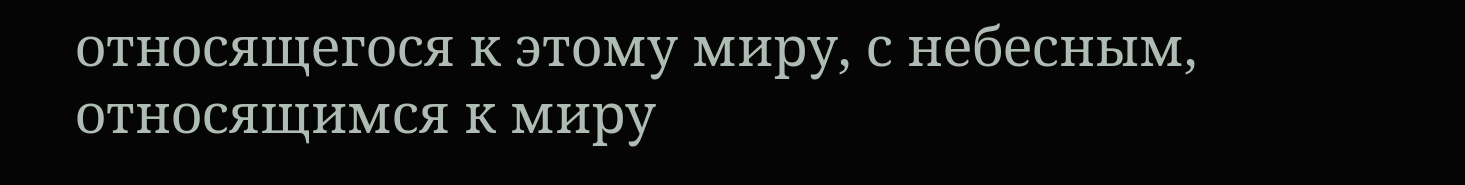относящегося к этому миру, с небесным, относящимся к миру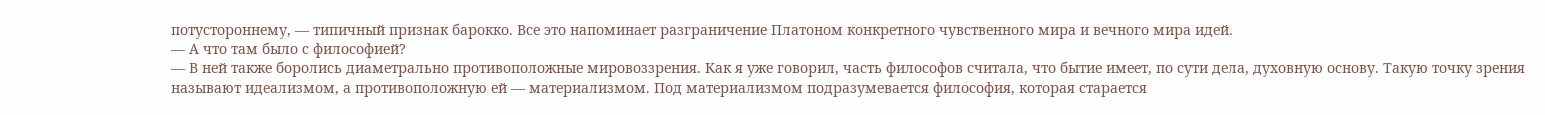потустороннему, — типичный признак барокко. Все это напоминает разграничение Платоном конкретного чувственного мира и вечного мира идей.
— А что там было с философией?
— В ней также боролись диаметрально противоположные мировоззрения. Как я уже говорил, часть философов считала, что бытие имеет, по сути дела, духовную основу. Такую точку зрения называют идеализмом, а противоположную ей — материализмом. Под материализмом подразумевается философия, которая старается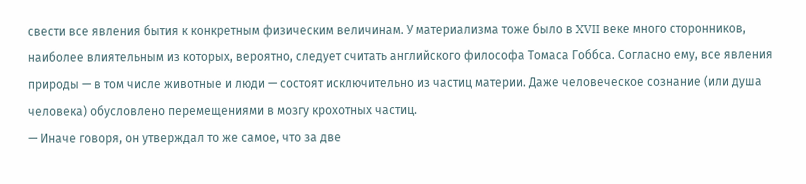свести все явления бытия к конкретным физическим величинам. У материализма тоже было в XVII веке много сторонников, наиболее влиятельным из которых, вероятно, следует считать английского философа Томаса Гоббса. Согласно ему, все явления природы — в том числе животные и люди — состоят исключительно из частиц материи. Даже человеческое сознание (или душа человека) обусловлено перемещениями в мозгу крохотных частиц.
— Иначе говоря, он утверждал то же самое, что за две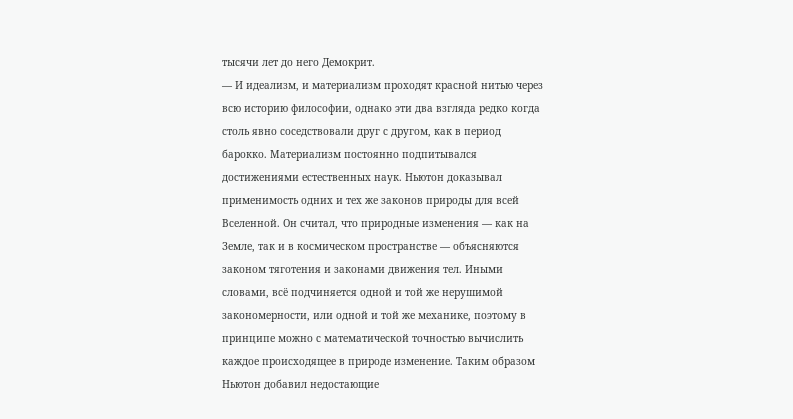тысячи лет до него Демокрит.
— И идеализм, и материализм проходят красной нитью через всю историю философии, однако эти два взгляда редко когда столь явно соседствовали друг с другом, как в период барокко. Материализм постоянно подпитывался достижениями естественных наук. Ньютон доказывал применимость одних и тех же законов природы для всей Вселенной. Он считал, что природные изменения — как на Земле, так и в космическом пространстве — объясняются законом тяготения и законами движения тел. Иными словами, всё подчиняется одной и той же нерушимой закономерности, или одной и той же механике, поэтому в принципе можно с математической точностью вычислить каждое происходящее в природе изменение. Таким образом Ньютон добавил недостающие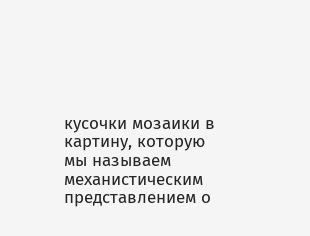кусочки мозаики в картину, которую мы называем механистическим представлением о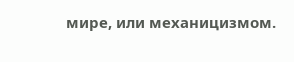мире, или механицизмом.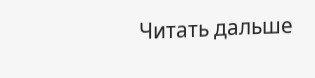Читать дальше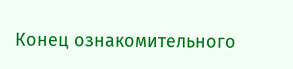Конец ознакомительного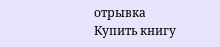отрывка
Купить книгу